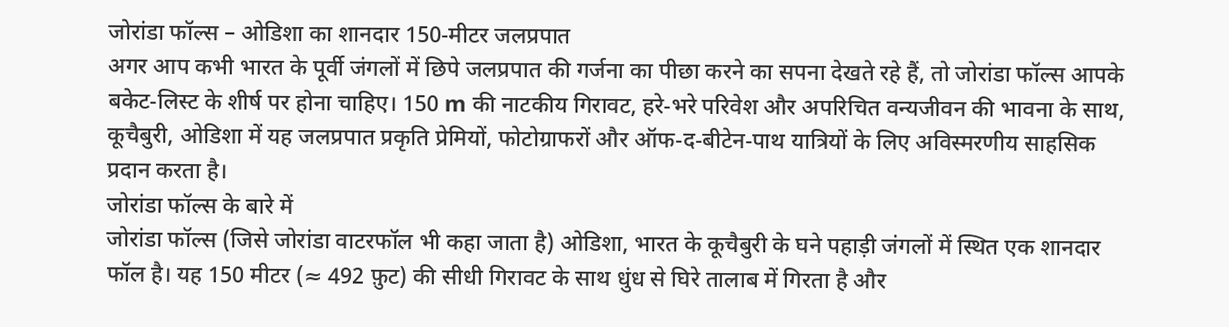जोरांडा फॉल्स – ओडिशा का शानदार 150‑मीटर जलप्रपात
अगर आप कभी भारत के पूर्वी जंगलों में छिपे जलप्रपात की गर्जना का पीछा करने का सपना देखते रहे हैं, तो जोरांडा फॉल्स आपके बकेट‑लिस्ट के शीर्ष पर होना चाहिए। 150 m की नाटकीय गिरावट, हरे‑भरे परिवेश और अपरिचित वन्यजीवन की भावना के साथ, कूचैबुरी, ओडिशा में यह जलप्रपात प्रकृति प्रेमियों, फोटोग्राफरों और ऑफ‑द‑बीटेन‑पाथ यात्रियों के लिए अविस्मरणीय साहसिक प्रदान करता है।
जोरांडा फॉल्स के बारे में
जोरांडा फॉल्स (जिसे जोरांडा वाटरफॉल भी कहा जाता है) ओडिशा, भारत के कूचैबुरी के घने पहाड़ी जंगलों में स्थित एक शानदार फॉल है। यह 150 मीटर (≈ 492 फ़ुट) की सीधी गिरावट के साथ धुंध से घिरे तालाब में गिरता है और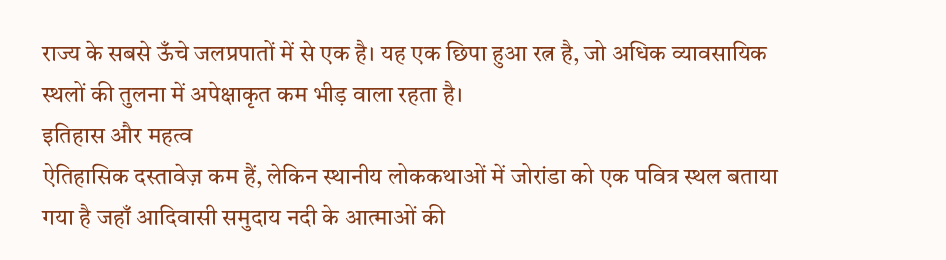राज्य के सबसे ऊँचे जलप्रपातों में से एक है। यह एक छिपा हुआ रत्न है, जो अधिक व्यावसायिक स्थलों की तुलना में अपेक्षाकृत कम भीड़ वाला रहता है।
इतिहास और महत्व
ऐतिहासिक दस्तावेज़ कम हैं, लेकिन स्थानीय लोककथाओं में जोरांडा को एक पवित्र स्थल बताया गया है जहाँ आदिवासी समुदाय नदी के आत्माओं की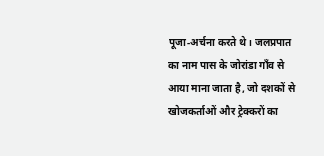पूजा‑अर्चना करते थे। जलप्रपात का नाम पास के जोरांडा गाँव से आया माना जाता है, जो दशकों से खोजकर्ताओं और ट्रेक्करों का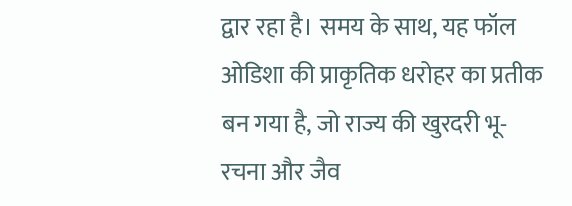द्वार रहा है। समय के साथ, यह फॉल ओडिशा की प्राकृतिक धरोहर का प्रतीक बन गया है, जो राज्य की खुरदरी भू-रचना और जैव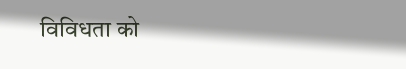विविधता को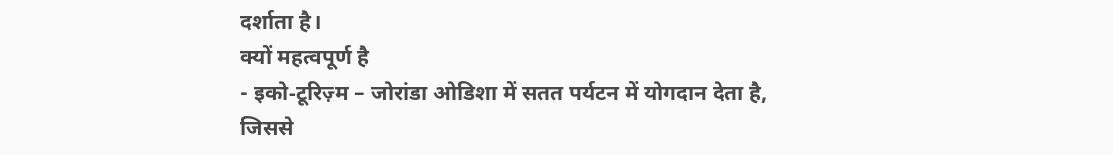दर्शाता है।
क्यों महत्वपूर्ण है
- इको‑टूरिज़्म – जोरांडा ओडिशा में सतत पर्यटन में योगदान देता है, जिससे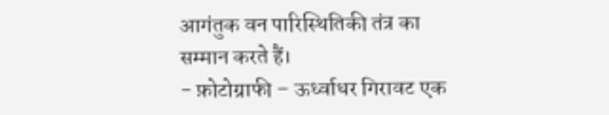आगंतुक वन पारिस्थितिकी तंत्र का सम्मान करते हैं।
- फ़ोटोग्राफी – ऊर्ध्वाधर गिरावट एक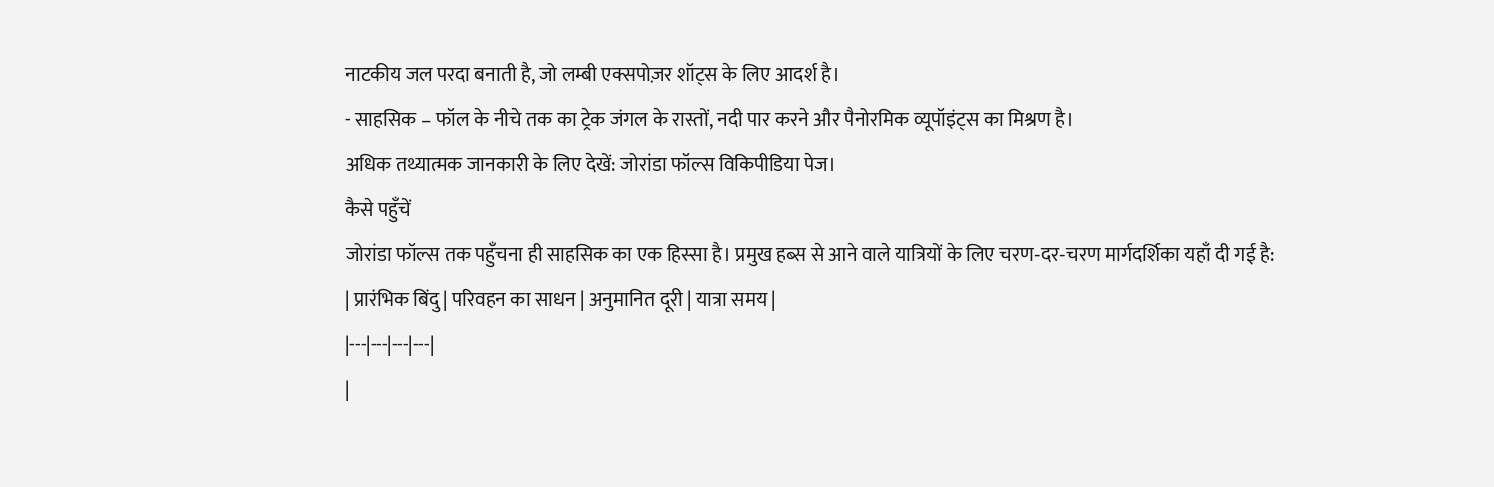नाटकीय जल परदा बनाती है, जो लम्बी एक्सपोज़र शॉट्स के लिए आदर्श है।
- साहसिक – फॉल के नीचे तक का ट्रेक जंगल के रास्तों, नदी पार करने और पैनोरमिक व्यूपॉइंट्स का मिश्रण है।
अधिक तथ्यात्मक जानकारी के लिए देखें: जोरांडा फॉल्स विकिपीडिया पेज।
कैसे पहुँचें
जोरांडा फॉल्स तक पहुँचना ही साहसिक का एक हिस्सा है। प्रमुख हब्स से आने वाले यात्रियों के लिए चरण‑दर‑चरण मार्गदर्शिका यहाँ दी गई है:
| प्रारंभिक बिंदु | परिवहन का साधन | अनुमानित दूरी | यात्रा समय |
|---|---|---|---|
|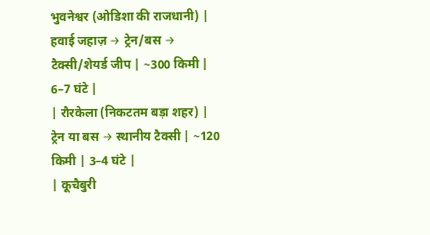भुवनेश्वर (ओडिशा की राजधानी) | हवाई जहाज़ → ट्रेन/बस → टैक्सी/शेयर्ड जीप | ~300 किमी | 6–7 घंटे |
| रौरकेला (निकटतम बड़ा शहर) | ट्रेन या बस → स्थानीय टैक्सी | ~120 किमी | 3–4 घंटे |
| कूचैबुरी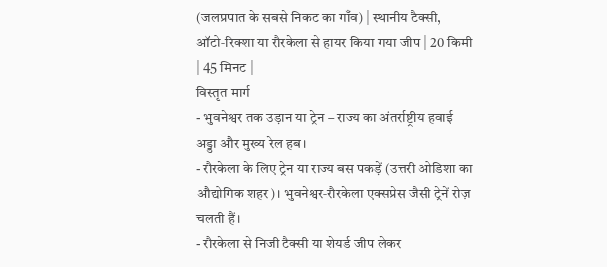(जलप्रपात के सबसे निकट का गाँव) | स्थानीय टैक्सी, ऑटो‑रिक्शा या रौरकेला से हायर किया गया जीप | 20 किमी | 45 मिनट |
विस्तृत मार्ग
- भुवनेश्वर तक उड़ान या ट्रेन – राज्य का अंतर्राष्ट्रीय हवाई अड्डा और मुख्य रेल हब।
- रौरकेला के लिए ट्रेन या राज्य बस पकड़ें (उत्तरी ओडिशा का औद्योगिक शहर)। भुवनेश्वर‑रौरकेला एक्सप्रेस जैसी ट्रेनें रोज़ चलती हैं।
- रौरकेला से निजी टैक्सी या शेयर्ड जीप लेकर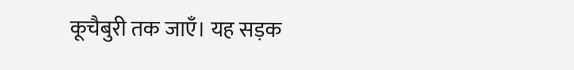कूचैबुरी तक जाएँ। यह सड़क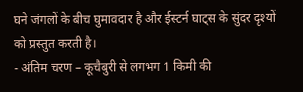घने जंगलों के बीच घुमावदार है और ईस्टर्न घाट्स के सुंदर दृश्यों को प्रस्तुत करती है।
- अंतिम चरण – कूचैबुरी से लगभग 1 किमी की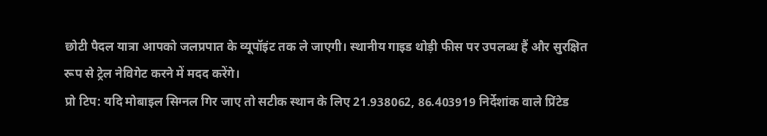छोटी पैदल यात्रा आपको जलप्रपात के व्यूपॉइंट तक ले जाएगी। स्थानीय गाइड थोड़ी फीस पर उपलब्ध हैं और सुरक्षित रूप से ट्रेल नेविगेट करने में मदद करेंगे।
प्रो टिप: यदि मोबाइल सिग्नल गिर जाए तो सटीक स्थान के लिए 21.938062, 86.403919 निर्देशांक वाले प्रिंटेड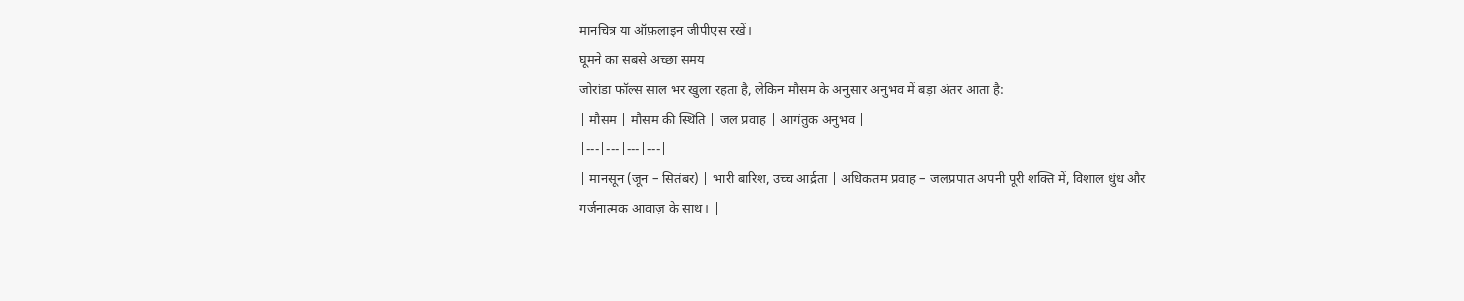मानचित्र या ऑफ़लाइन जीपीएस रखें।
घूमने का सबसे अच्छा समय
जोरांडा फॉल्स साल भर खुला रहता है, लेकिन मौसम के अनुसार अनुभव में बड़ा अंतर आता है:
| मौसम | मौसम की स्थिति | जल प्रवाह | आगंतुक अनुभव |
|---|---|---|---|
| मानसून (जून – सितंबर) | भारी बारिश, उच्च आर्द्रता | अधिकतम प्रवाह – जलप्रपात अपनी पूरी शक्ति में, विशाल धुंध और गर्जनात्मक आवाज़ के साथ। |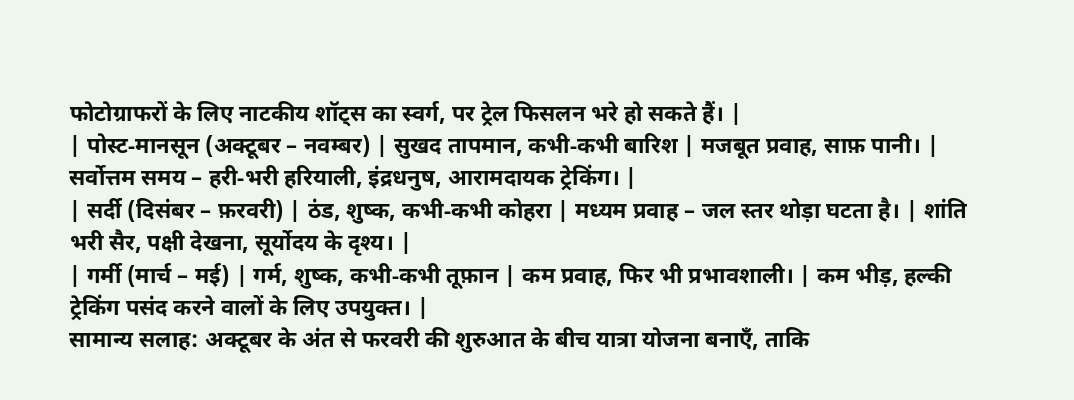फोटोग्राफरों के लिए नाटकीय शॉट्स का स्वर्ग, पर ट्रेल फिसलन भरे हो सकते हैं। |
| पोस्ट‑मानसून (अक्टूबर – नवम्बर) | सुखद तापमान, कभी‑कभी बारिश | मजबूत प्रवाह, साफ़ पानी। | सर्वोत्तम समय – हरी‑भरी हरियाली, इंद्रधनुष, आरामदायक ट्रेकिंग। |
| सर्दी (दिसंबर – फ़रवरी) | ठंड, शुष्क, कभी‑कभी कोहरा | मध्यम प्रवाह – जल स्तर थोड़ा घटता है। | शांति भरी सैर, पक्षी देखना, सूर्योदय के दृश्य। |
| गर्मी (मार्च – मई) | गर्म, शुष्क, कभी‑कभी तूफ़ान | कम प्रवाह, फिर भी प्रभावशाली। | कम भीड़, हल्की ट्रेकिंग पसंद करने वालों के लिए उपयुक्त। |
सामान्य सलाह: अक्टूबर के अंत से फरवरी की शुरुआत के बीच यात्रा योजना बनाएँ, ताकि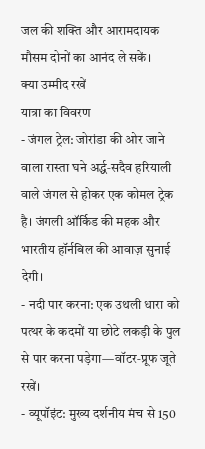जल की शक्ति और आरामदायक मौसम दोनों का आनंद ले सकें।
क्या उम्मीद रखें
यात्रा का विवरण
- जंगल ट्रेल: जोरांडा की ओर जाने वाला रास्ता घने अर्द्ध‑सदैव हरियाली वाले जंगल से होकर एक कोमल ट्रेक है। जंगली ऑर्किड की महक और भारतीय हॉर्नबिल की आवाज़ सुनाई देगी।
- नदी पार करना: एक उथली धारा को पत्थर के कदमों या छोटे लकड़ी के पुल से पार करना पड़ेगा—वॉटर‑प्रूफ जूते रखें।
- व्यूपॉइंट: मुख्य दर्शनीय मंच से 150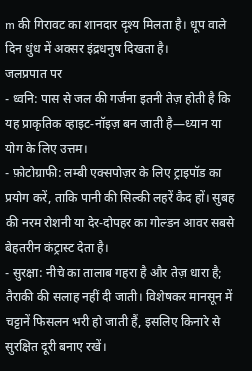m की गिरावट का शानदार दृश्य मिलता है। धूप वाले दिन धुंध में अक्सर इंद्रधनुष दिखता है।
जलप्रपात पर
- ध्वनि: पास से जल की गर्जना इतनी तेज़ होती है कि यह प्राकृतिक व्हाइट‑नॉइज़ बन जाती है—ध्यान या योग के लिए उत्तम।
- फ़ोटोग्राफी: लम्बी एक्सपोज़र के लिए ट्राइपॉड का प्रयोग करें, ताकि पानी की सिल्की लहरें कैद हों। सुबह की नरम रोशनी या देर‑दोपहर का गोल्डन आवर सबसे बेहतरीन कंट्रास्ट देता है।
- सुरक्षा: नीचे का तालाब गहरा है और तेज़ धारा है; तैराकी की सलाह नहीं दी जाती। विशेषकर मानसून में चट्टानें फिसलन भरी हो जाती हैं, इसलिए किनारे से सुरक्षित दूरी बनाए रखें।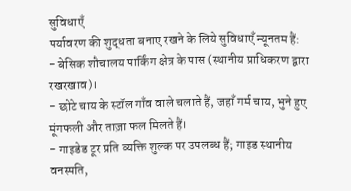सुविधाएँ
पर्यावरण की शुद्धता बनाए रखने के लिये सुविधाएँ न्यूनतम हैं:
- बेसिक शौचालय पार्किंग क्षेत्र के पास (स्थानीय प्राधिकरण द्वारा रखरखाव)।
- छोटे चाय के स्टॉल गाँव वाले चलाते हैं, जहाँ गर्म चाय, भुने हुए मूंगफली और ताज़ा फल मिलते हैं।
- गाइडेड टूर प्रति व्यक्ति शुल्क पर उपलब्ध हैं; गाइड स्थानीय वनस्पति,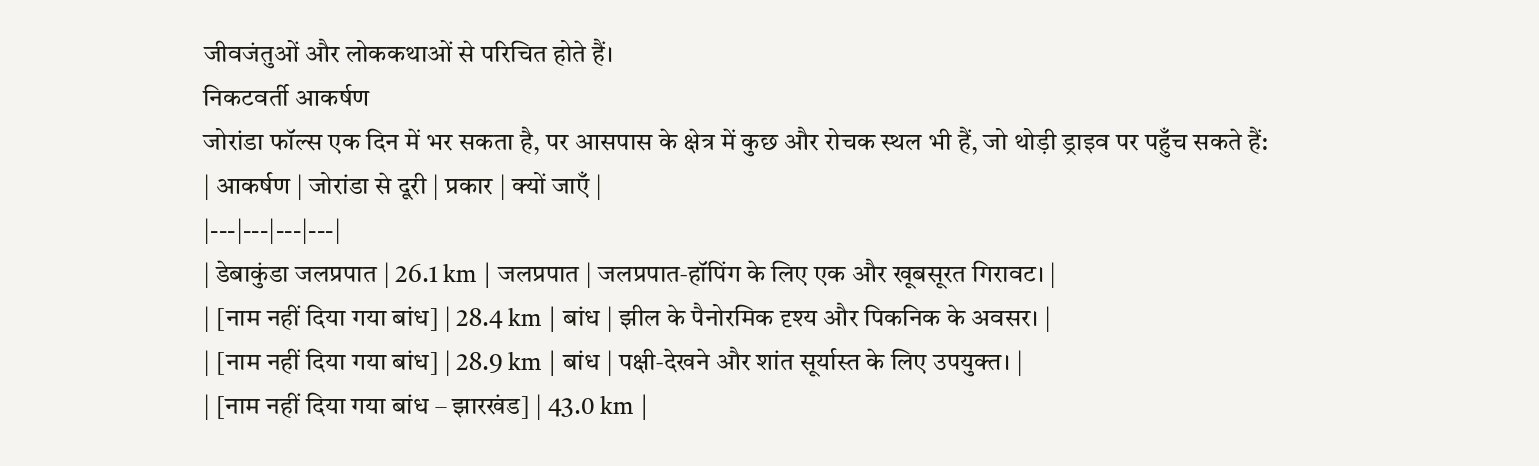जीवजंतुओं और लोककथाओं से परिचित होते हैं।
निकटवर्ती आकर्षण
जोरांडा फॉल्स एक दिन में भर सकता है, पर आसपास के क्षेत्र में कुछ और रोचक स्थल भी हैं, जो थोड़ी ड्राइव पर पहुँच सकते हैं:
| आकर्षण | जोरांडा से दूरी | प्रकार | क्यों जाएँ |
|---|---|---|---|
| डेबाकुंडा जलप्रपात | 26.1 km | जलप्रपात | जलप्रपात‑हॉपिंग के लिए एक और खूबसूरत गिरावट। |
| [नाम नहीं दिया गया बांध] | 28.4 km | बांध | झील के पैनोरमिक दृश्य और पिकनिक के अवसर। |
| [नाम नहीं दिया गया बांध] | 28.9 km | बांध | पक्षी‑देखने और शांत सूर्यास्त के लिए उपयुक्त। |
| [नाम नहीं दिया गया बांध – झारखंड] | 43.0 km |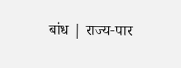बांध | राज्य‑पार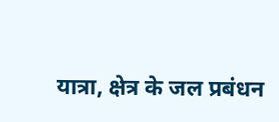यात्रा, क्षेत्र के जल प्रबंधन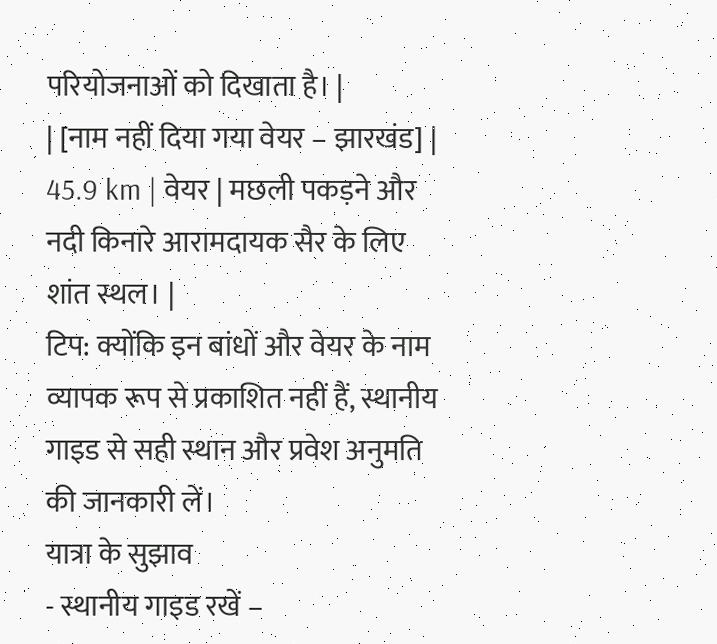परियोजनाओं को दिखाता है। |
| [नाम नहीं दिया गया वेयर – झारखंड] | 45.9 km | वेयर | मछली पकड़ने और नदी किनारे आरामदायक सैर के लिए शांत स्थल। |
टिप: क्योंकि इन बांधों और वेयर के नाम व्यापक रूप से प्रकाशित नहीं हैं, स्थानीय गाइड से सही स्थान और प्रवेश अनुमति की जानकारी लें।
यात्रा के सुझाव
- स्थानीय गाइड रखें –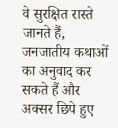वे सुरक्षित रास्ते जानते हैं, जनजातीय कथाओं का अनुवाद कर सकते हैं और अक्सर छिपे हुए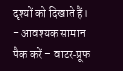दृश्यों को दिखाते हैं।
- आवश्यक सामान पैक करें – वाटर‑प्रूफ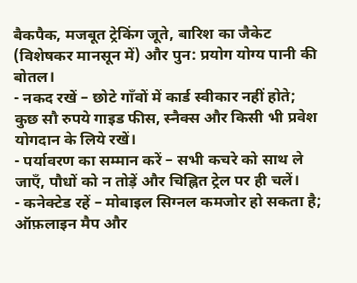बैकपैक, मजबूत ट्रेकिंग जूते, बारिश का जैकेट (विशेषकर मानसून में) और पुन: प्रयोग योग्य पानी की बोतल।
- नकद रखें – छोटे गाँवों में कार्ड स्वीकार नहीं होते; कुछ सौ रुपये गाइड फीस, स्नैक्स और किसी भी प्रवेश योगदान के लिये रखें।
- पर्यावरण का सम्मान करें – सभी कचरे को साथ ले जाएँ, पौधों को न तोड़ें और चिह्नित ट्रेल पर ही चलें।
- कनेक्टेड रहें – मोबाइल सिग्नल कमजोर हो सकता है; ऑफ़लाइन मैप और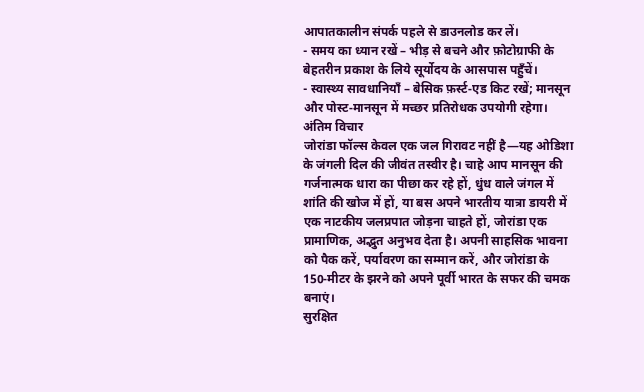आपातकालीन संपर्क पहले से डाउनलोड कर लें।
- समय का ध्यान रखें – भीड़ से बचने और फ़ोटोग्राफी के बेहतरीन प्रकाश के लिये सूर्योदय के आसपास पहुँचें।
- स्वास्थ्य सावधानियाँ – बेसिक फ़र्स्ट‑एड किट रखें; मानसून और पोस्ट‑मानसून में मच्छर प्रतिरोधक उपयोगी रहेगा।
अंतिम विचार
जोरांडा फॉल्स केवल एक जल गिरावट नहीं है—यह ओडिशा के जंगली दिल की जीवंत तस्वीर है। चाहे आप मानसून की गर्जनात्मक धारा का पीछा कर रहे हों, धुंध वाले जंगल में शांति की खोज में हों, या बस अपने भारतीय यात्रा डायरी में एक नाटकीय जलप्रपात जोड़ना चाहते हों, जोरांडा एक प्रामाणिक, अद्भुत अनुभव देता है। अपनी साहसिक भावना को पैक करें, पर्यावरण का सम्मान करें, और जोरांडा के 150‑मीटर के झरने को अपने पूर्वी भारत के सफर की चमक बनाएं।
सुरक्षित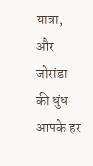यात्रा, और जोरांडा की धुंध आपके हर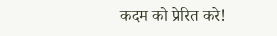कदम को प्रेरित करे!